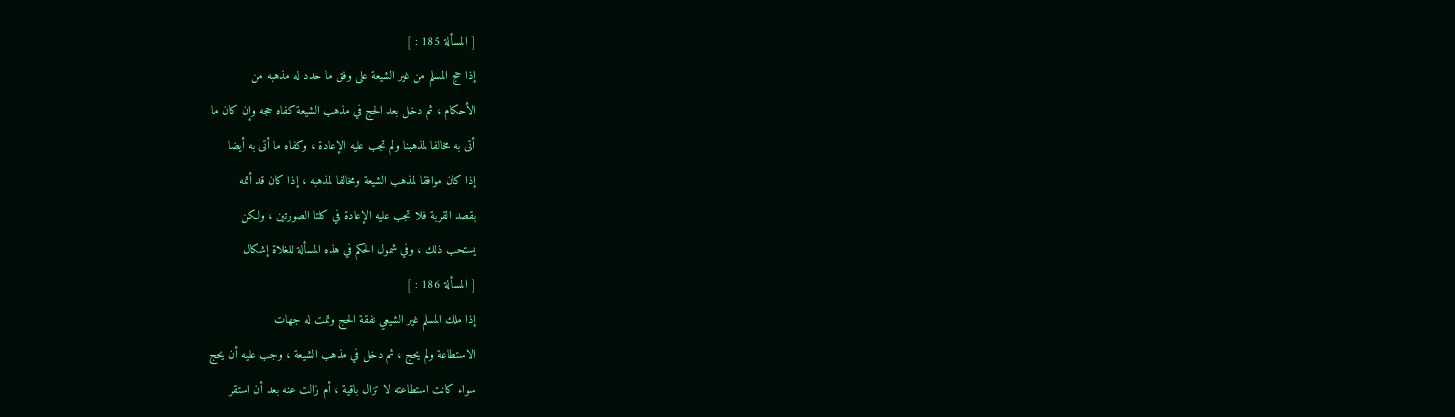[ المسألة 185 : ]
إذا حج المسلم من غير الشيعة على وفق ما حدد له مذهبه من
الأحكام ، ثم دخل بعد الحج في مذهب الشيعة كفاه حجه وإن كان ما
أتى به مخالفا لمذهبنا ولم تجب عليه الإعادة ، وكفاه ما أتى به أيضا
إذا كان موافقا لمذهب الشيعة ومخالفا لمذهبه ، إذا كان قد أتمه
بقصد القربة فلا تجب عليه الإعادة في كلتا الصورتين ، ولكن
يستحب ذلك ، وفي شمول الحكم في هذه المسألة للغلاة إشكال
[ المسألة 186 : ]
إذا ملك المسلم غير الشيعي نفقة الحج وتمت له جهات
الاستطاعة ولم يحج ، ثم دخل في مذهب الشيعة ، وجب عليه أن يحج
سواء كانت استطاعته لا تزال باقية ، أم زالت عنه بعد أن استقر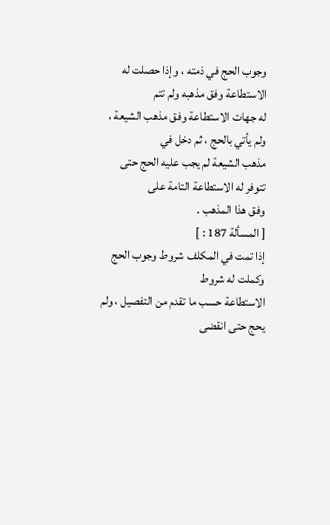وجوب الحج في ذمته ، وإذا حصلت له الاستطاعة وفق مذهبه ولم تتم
له جهات الاستطاعة وفق مذهب الشيعة ، ولم يأتي بالحج ، ثم دخل في
مذهب الشيعة لم يجب عليه الحج حتى تتوفر له الاستطاعة التامة على
وفق هذا المذهب .
[ المسألة 187 : ]
إذا تمت في المكلف شروط وجوب الحج وكملت له شروط
الاستطاعة حسب ما تقدم من التفصيل ، ولم يحج حتى انقضى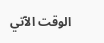الوقت الآتي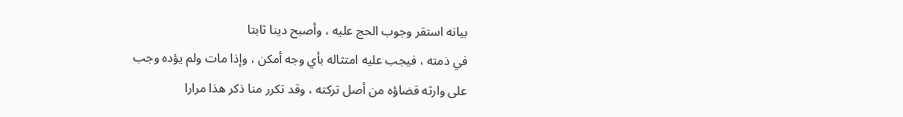بيانه استقر وجوب الحج عليه ، وأصبح دينا ثابتا
في ذمته ، فيجب عليه امتثاله بأي وجه أمكن ، وإذا مات ولم يؤده وجب
على وارثه قضاؤه من أصل تركته ، وقد تكرر منا ذكر هذا مرارا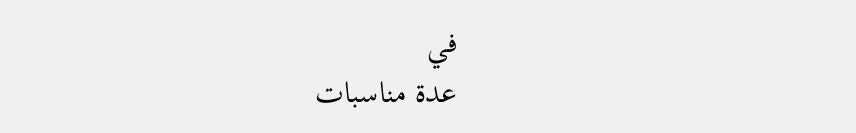في
عدة مناسبات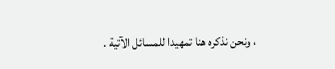، ونحن نذكره هنا تمهيدا للمسائل الآتية .